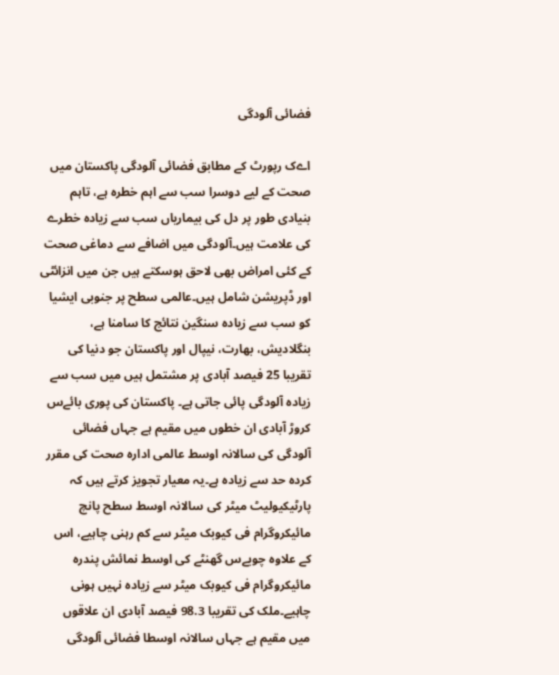فضائی آلودگی

اےک رپورٹ کے مطابق فضائی آلودگی پاکستان میں صحت کے لیے دوسرا سب سے اہم خطرہ ہے، تاہم بنیادی طور پر دل کی بیماریاں سب سے زیادہ خطرے کی علامت ہیں۔آلودگی میں اضافے سے دماغی صحت کے کئی امراض بھی لاحق ہوسکتے ہیں جن میں انزائٹی اور ڈپریشن شامل ہیں۔عالمی سطح پر جنوبی ایشیا کو سب سے زیادہ سنگین نتائج کا سامنا ہے، بنگلادیش، بھارت، نیپال اور پاکستان جو دنیا کی تقریبا 25 فیصد آبادی پر مشتمل ہیں میں سب سے زیادہ آلودگی پائی جاتی ہے۔ پاکستان کی پوری بائےس کروڑ آبادی ان خطوں میں مقیم ہے جہاں فضائی آلودگی کی سالانہ اوسط عالمی ادارہ صحت کی مقرر کردہ حد سے زیادہ ہے۔یہ معیار تجویز کرتے ہیں کہ پارٹیکیولیٹ میٹر کی سالانہ اوسط سطح پانچ مائیکروگرام فی کیوبک میٹر سے کم رہنی چاہیے، اس کے علاوہ چوبےس گھنٹے کی اوسط نمائش پندرہ مائیکروگرام فی کیوبک میٹر سے زیادہ نہیں ہونی چاہیے۔ملک کی تقریبا 98.3 فیصد آبادی ان علاقوں میں مقیم ہے جہاں سالانہ اوسطا فضائی آلودگی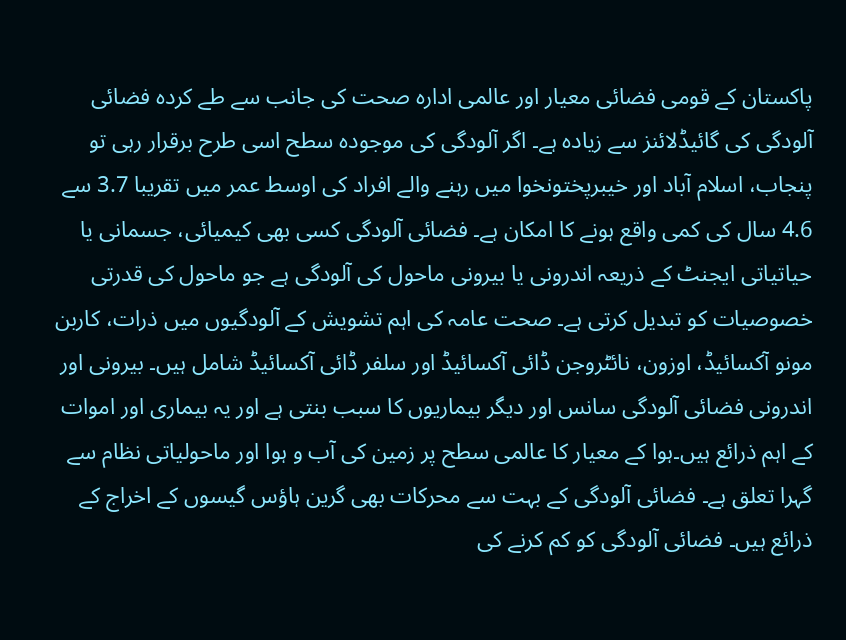پاکستان کے قومی فضائی معیار اور عالمی ادارہ صحت کی جانب سے طے کردہ فضائی آلودگی کی گائیڈلائنز سے زیادہ ہے۔ اگر آلودگی کی موجودہ سطح اسی طرح برقرار رہی تو پنجاب، اسلام آباد اور خیبرپختونخوا میں رہنے والے افراد کی اوسط عمر میں تقریبا 3.7 سے 4.6 سال کی کمی واقع ہونے کا امکان ہے۔ فضائی آلودگی کسی بھی کیمیائی، جسمانی یا حیاتیاتی ایجنٹ کے ذریعہ اندرونی یا بیرونی ماحول کی آلودگی ہے جو ماحول کی قدرتی خصوصیات کو تبدیل کرتی ہے۔ صحت عامہ کی اہم تشویش کے آلودگیوں میں ذرات، کاربن مونو آکسائیڈ، اوزون، نائٹروجن ڈائی آکسائیڈ اور سلفر ڈائی آکسائیڈ شامل ہیں۔ بیرونی اور اندرونی فضائی آلودگی سانس اور دیگر بیماریوں کا سبب بنتی ہے اور یہ بیماری اور اموات کے اہم ذرائع ہیں۔ہوا کے معیار کا عالمی سطح پر زمین کی آب و ہوا اور ماحولیاتی نظام سے گہرا تعلق ہے۔ فضائی آلودگی کے بہت سے محرکات بھی گرین ہاؤس گیسوں کے اخراج کے ذرائع ہیں۔ فضائی آلودگی کو کم کرنے کی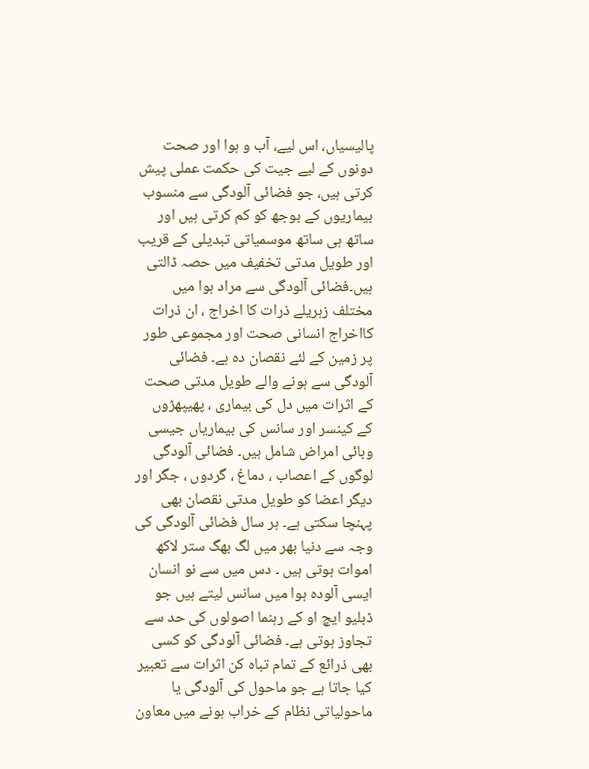پالیسیاں، اس لیے، آب و ہوا اور صحت دونوں کے لیے جیت کی حکمت عملی پیش کرتی ہیں، جو فضائی آلودگی سے منسوب بیماریوں کے بوجھ کو کم کرتی ہیں اور ساتھ ہی ساتھ موسمیاتی تبدیلی کے قریب اور طویل مدتی تخفیف میں حصہ ڈالتی ہیں۔فضائی آلودگی سے مراد ہوا میں مختلف زہریلے ذرات کا اخراج ، ان ذرات کااخراج انسانی صحت اور مجموعی طور پر زمین کے لئے نقصان دہ ہے۔ فضائی آلودگی سے ہونے والے طویل مدتی صحت کے اثرات میں دل کی بیماری ، پھیپھڑوں کے کینسر اور سانس کی بیماریاں جیسی وبائی امراض شامل ہیں۔ فضائی آلودگی لوگوں کے اعصاب ، دماغ ، گردوں ، جگر اور دیگر اعضا کو طویل مدتی نقصان بھی پہنچا سکتی ہے۔ ہر سال فضائی آلودگی کی وجہ سے دنیا بھر میں لگ بھگ ستر لاکھ اموات ہوتی ہیں ۔ دس میں سے نو انسان ایسی آلودہ ہوا میں سانس لیتے ہیں جو ڈبلیو ایچ او کے رہنما اصولوں کی حد سے تجاوز ہوتی ہے۔ فضائی آلودگی کو کسی بھی ذرائع کے تمام تباہ کن اثرات سے تعبیر کیا جاتا ہے جو ماحول کی آلودگی یا ماحولیاتی نظام کے خراب ہونے میں معاون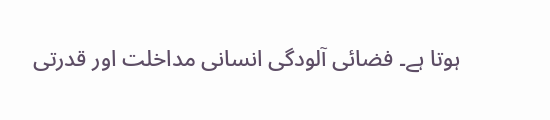ہوتا ہے۔ فضائی آلودگی انسانی مداخلت اور قدرتی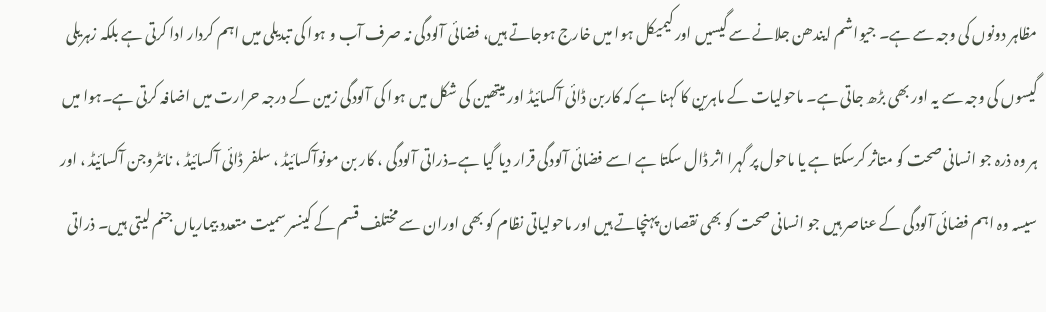مظاہر دونوں کی وجہ سے ہے۔ جیواشم ایندھن جلانے سے گیسیں اور کیمیکل ہوا میں خارج ہوجاتے ہیں، فضائی آلودگی نہ صرف آب و ہوا کی تبدیلی میں اہم کردار ادا کرتی ہے بلکہ زہریلی گیسوں کی وجہ سے یہ اور بھی بڑھ جاتی ہے۔ ماحولیات کے ماہرین کا کہنا ہے کہ کاربن ڈائی آکسائیڈ اور میتھین کی شکل میں ہوا کی آلودگی زمین کے درجہ حرارت میں اضافہ کرتی ہے۔ہوا میں ہر وہ ذرہ جو انسانی صحت کو متاثر کرسکتا ہے یا ماحول پر گہرا اثر ڈال سکتا ہے اسے فضائی آلودگی قرار دیا گیا ہے۔ذراتی آلودگی ، کار بن مونوآکسائیڈ ، سلفر ڈائی آکسائیڈ ، نائٹروجن آکسائیڈ ، اور سیسہ وہ اہم فضائی آلودگی کے عناصر ہیں جو انسانی صحت کو بھی نقصان پہنچاتے ہیں اور ماحولیاتی نظام کو بھی اوران سے مختلف قسم کے کینسر سمیت متعدد بیماریاں جنم لیتی ہیں۔ ذراتی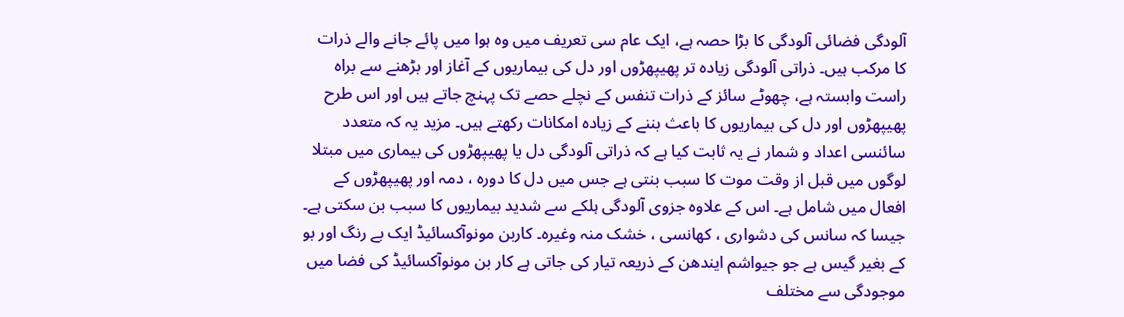آلودگی فضائی آلودگی کا بڑا حصہ ہے، ایک عام سی تعریف میں وہ ہوا میں پائے جانے والے ذرات کا مرکب ہیں۔ ذراتی آلودگی زیادہ تر پھیپھڑوں اور دل کی بیماریوں کے آغاز اور بڑھنے سے براہ راست وابستہ ہے، چھوٹے سائز کے ذرات تنفس کے نچلے حصے تک پہنچ جاتے ہیں اور اس طرح پھیپھڑوں اور دل کی بیماریوں کا باعث بننے کے زیادہ امکانات رکھتے ہیں۔ مزید یہ کہ متعدد سائنسی اعداد و شمار نے یہ ثابت کیا ہے کہ ذراتی آلودگی دل یا پھیپھڑوں کی بیماری میں مبتلا لوگوں میں قبل از وقت موت کا سبب بنتی ہے جس میں دل کا دورہ ، دمہ اور پھیپھڑوں کے افعال میں شامل ہے۔ اس کے علاوہ جزوی آلودگی ہلکے سے شدید بیماریوں کا سبب بن سکتی ہے۔ جیسا کہ سانس کی دشواری ، کھانسی ، خشک منہ وغیرہ۔ کاربن مونوآکسائیڈ ایک بے رنگ اور بو کے بغیر گیس ہے جو جیواشم ایندھن کے ذریعہ تیار کی جاتی ہے کار بن مونوآکسائیڈ کی فضا میں موجودگی سے مختلف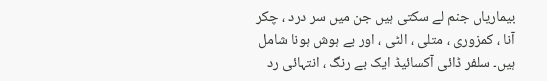بیماریاں جنم لے سکتی ہیں جن میں سر درد ، چکر آنا ، کمزوری ، متلی ، الٹی ، اور بے ہوش ہونا شامل ہیں۔ سلفر ڈائی آکسائیڈ ایک بے رنگ ، انتہائی رد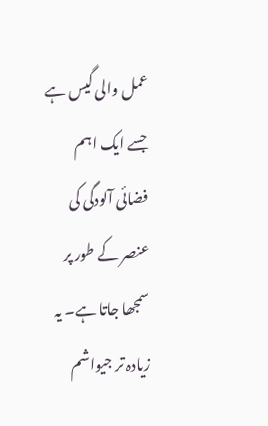عمل والی گیس ہے جسے ایک اہم فضائی آلودگی کی عنصر کے طور پر سمجھا جاتا ہے۔ یہ زیادہ تر جیواشم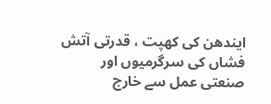ایندھن کی کھپت ، قدرتی آتش فشاں کی سرگرمیوں اور صنعتی عمل سے خارج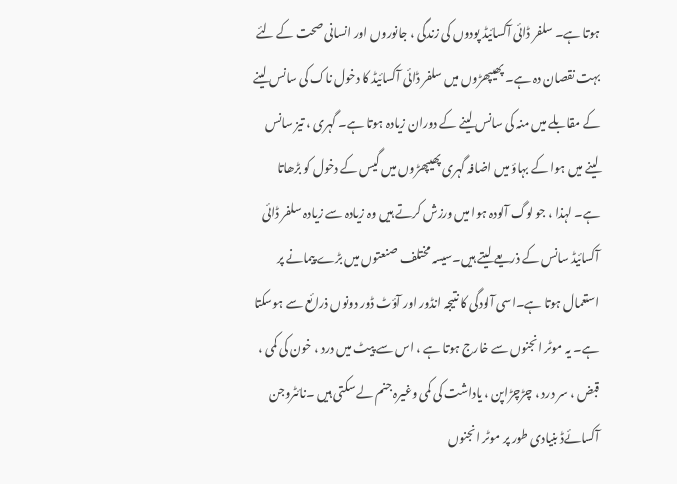ہوتا ہے۔ سلفر ڈائی آکسائیڈ پودوں کی زندگی ، جانوروں اور انسانی صحت کے لئے بہت نقصان دہ ہے۔ پھیپھڑوں میں سلفر ڈائی آکسائیڈ کا دخول ناک کی سانس لینے کے مقابلے میں منہ کی سانس لینے کے دوران زیادہ ہوتا ہے۔ گہری ، تیز سانس لینے میں ہوا کے بہاؤ میں اضافہ گہری پھیپھڑوں میں گیس کے دخول کو بڑھاتا ہے۔ لہذا ، جو لوگ آلودہ ہوا میں ورزش کرتے ہیں وہ زیادہ سے زیادہ سلفر ڈائی آکسائیڈ سانس کے ذریعے لیتے ہیں۔سیسہ مختلف صنعتوں میں بڑے پیمانے پر استعمال ہوتا ہے۔اسی آلودگی کا نتیجہ انڈور اور آؤٹ ڈور دونوں ذرائع سے ہوسکتا ہے۔ یہ موٹر انجنوں سے خارج ہوتا ہے ، اس سے پیٹ میں درد ، خون کی کمی ، قبض ، سر درد ، چڑچڑاپن ، یاداشت کی کمی وغیرہ جنم لے سکتی ہیں ۔نائٹروجن آکسائےڈ بنیادی طور پر موٹر انجنوں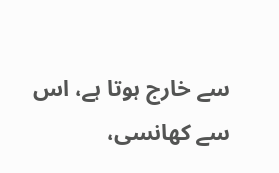سے خارج ہوتا ہے، اس سے کھانسی،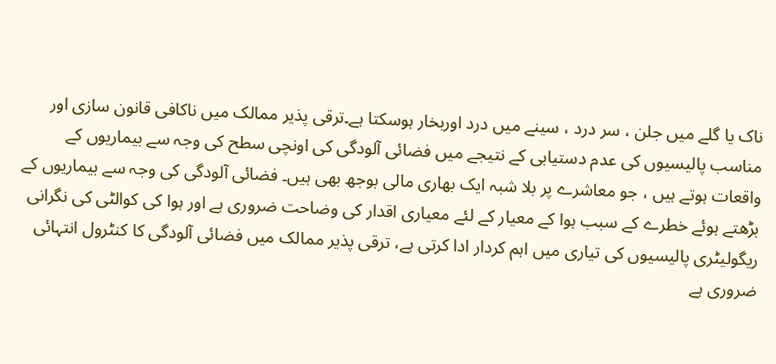ناک یا گلے میں جلن ، سر درد ، سینے میں درد اوربخار ہوسکتا ہے۔ترقی پذیر ممالک میں ناکافی قانون سازی اور مناسب پالیسیوں کی عدم دستیابی کے نتیجے میں فضائی آلودگی کی اونچی سطح کی وجہ سے بیماریوں کے واقعات ہوتے ہیں ، جو معاشرے پر بلا شبہ ایک بھاری مالی بوجھ بھی ہیں۔ فضائی آلودگی کی وجہ سے بیماریوں کے بڑھتے ہوئے خطرے کے سبب ہوا کے معیار کے لئے معیاری اقدار کی وضاحت ضروری ہے اور ہوا کی کوالٹی کی نگرانی ریگولیٹری پالیسیوں کی تیاری میں اہم کردار ادا کرتی ہے، ترقی پذیر ممالک میں فضائی آلودگی کا کنٹرول انتہائی ضروری ہے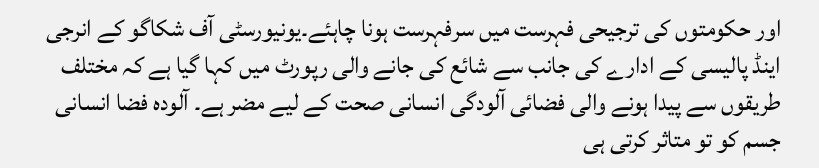اور حکومتوں کی ترجیحی فہرست میں سرفہرست ہونا چاہئے۔یونیورسٹی آف شکاگو کے انرجی اینڈ پالیسی کے ادارے کی جانب سے شائع کی جانے والی رپورٹ میں کہا گیا ہے کہ مختلف طریقوں سے پیدا ہونے والی فضائی آلودگی انسانی صحت کے لیے مضر ہے۔ آلودہ فضا انسانی جسم کو تو متاثر کرتی ہی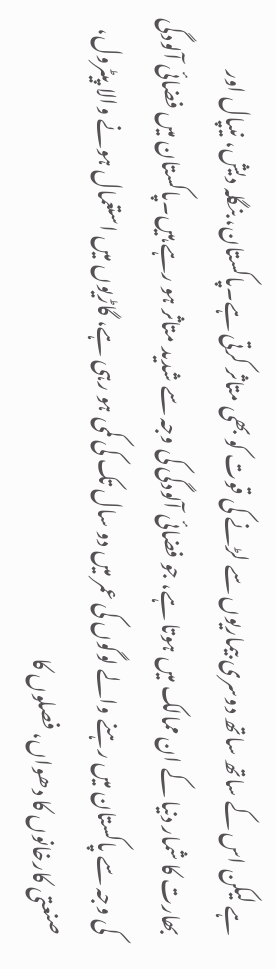ہے لیکن اس کے ساتھ ساتھ دوسری بیماریوں سے لڑنے کی قوت کو بھی متاثر کرتی ہے۔پاکستان، بنگلہ دیش، نیپال اور بھارت کا شمار دنیا کے ان ممالک میں ہوتا ہے، جو فضائی آلودگی کی وجہ سے شدید متاثر ہو رہے ہیں۔پاکستان میں فضائی آلودگی کی وجہ سے پاکستان میں رہنے والے لوگوں کی عمر میں دو سال تک کی کمی ہو رہی ہے، گاڑیوں میں استعمال ہونے والا پیٹرول، صنعتی کارخانوں کا دھواں، فصلوں کا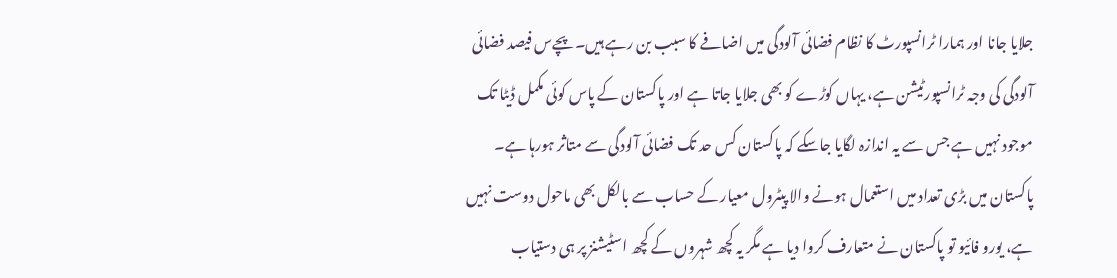جلایا جانا اور ہمارا ٹرانسپورٹ کا نظام فضائی آلودگی میں اضافے کا سبب بن رہے ہیں۔پچےس فیصد فضائی آلودگی کی وجہ ٹرانسپورٹیشن ہے، یہاں کوڑے کو بھی جلایا جاتا ہے اور پاکستان کے پاس کوئی مکمل ڈیٹا تک موجود نہیں ہے جس سے یہ اندازہ لگایا جاسکے کہ پاکستان کس حد تک فضائی آلودگی سے متاثر ہورہا ہے۔ پاکستان میں بڑی تعداد میں استعمال ہونے والا پیٹرول معیار کے حساب سے بالکل بھی ماحول دوست نہیں ہے، یورو فائیو تو پاکستان نے متعارف کروا دیا ہے مگر یہ کچھ شہروں کے کچھ اسٹیشنز پر ہی دستیاب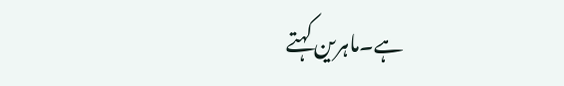ہے۔ماہرین کہتے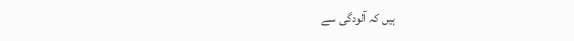ہیں کہ آلودگی سے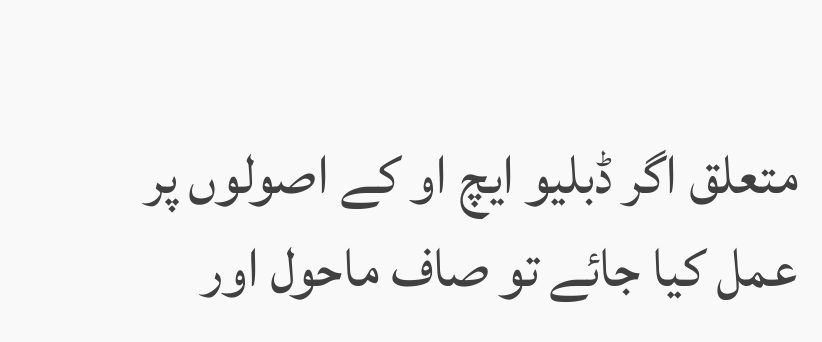متعلق اگر ڈبلیو ایچ او کے اصولوں پر عمل کیا جائے تو صاف ماحول اور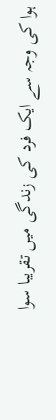ہوا کی وجہ سے ایک فرد کی زندگی میں تقریبا سوا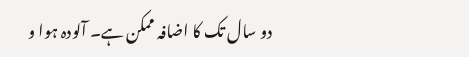دو سال تک کا اضافہ ممکن ہے۔ آلودہ ہوا و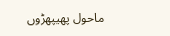ماحول پھیپھڑوں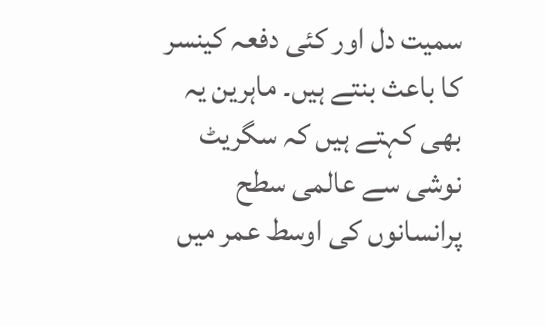سمیت دل اور کئی دفعہ کینسر کا باعث بنتے ہیں۔ ماہرین یہ بھی کہتے ہیں کہ سگریٹ نوشی سے عالمی سطح پرانسانوں کی اوسط عمر میں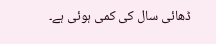ڈھائی سال کی کمی ہوئی ہے۔